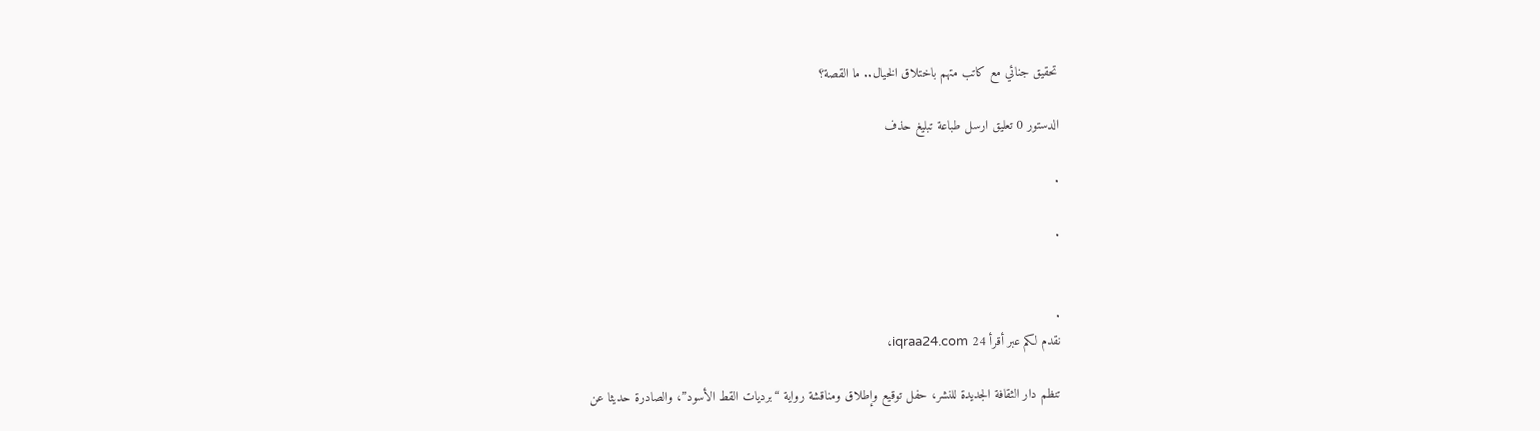تحقيق جنائي مع كاتب متهم باختلاق الخيال.. ما القصة؟

الدستور 0 تعليق ارسل طباعة تبليغ حذف

.

.


.
نقدم لكم عبر أقرأ 24 iqraa24.com،

تنظم دار الثقافة الجديدة للنشر، حفل توقيع وإطلاق ومناقشة رواية “برديات القط الأسود”، والصادرة حديثا عن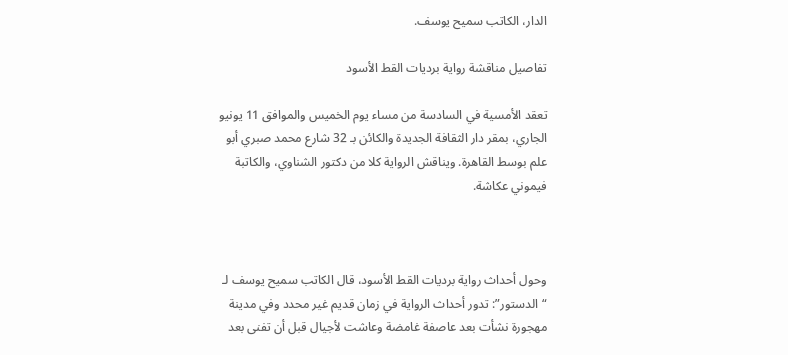الدار، الكاتب سميح يوسف.

تفاصيل مناقشة رواية برديات القط الأسود

تعقد الأمسية في السادسة من مساء يوم الخميس والموافق 11 يونيو الجاري، بمقر دار الثقافة الجديدة والكائن بـ 32 شارع محمد صبري أبو علم بوسط القاهرة. ويناقش الرواية كلا من دكتور الشناوي، والكاتبة فيموني عكاشة.



وحول أحداث رواية برديات القط الأسود، قال الكاتب سميح يوسف لـ “الدستور”: تدور أحداث الرواية في زمان قديم غير محدد وفي مدينة مهجورة نشأت بعد عاصفة غامضة وعاشت لأجيال قبل أن تفنى بعد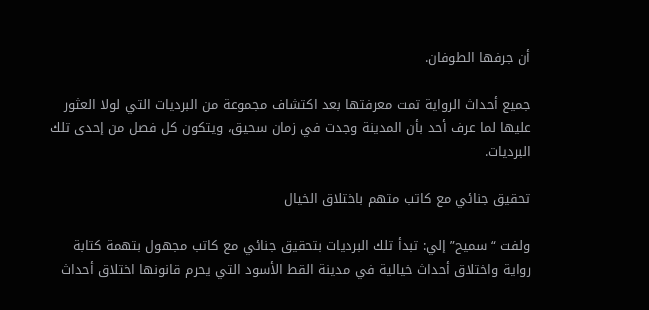أن جرفها الطوفان.

جميع أحداث الرواية تمت معرفتها بعد اكتشاف مجموعة من البرديات التي لولا العثور عليها لما عرف أحد بأن المدينة وجدت في زمان سحيق، ويتكون كل فصل من إحدى تلك البرديات.

تحقيق جنائي مع كاتب متهم باختلاق الخيال

ولفت “سميح” إلي: تبدأ تلك البرديات بتحقيق جنائي مع كاتب مجهول بتهمة كتابة رواية واختلاق أحداث خيالية في مدينة القط الأسود التي يحرم قانونها اختلاق أحداث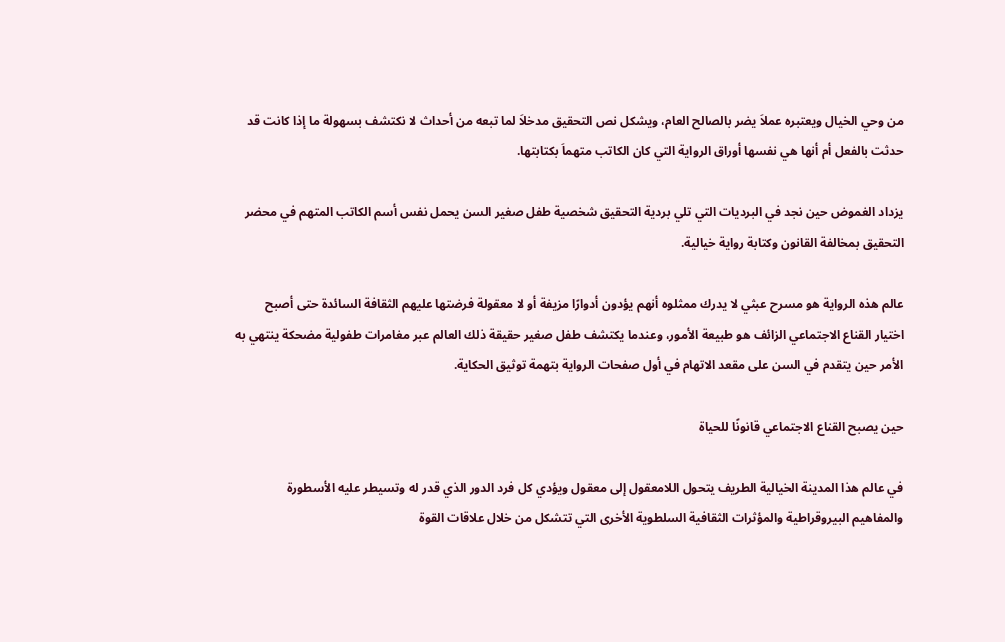من وحي الخيال ويعتبره عملاَ يضر بالصالح العام، ويشكل نص التحقيق مدخلاَ لما تبعه من أحداث لا نكتشف بسهولة ما إذا كانت قد حدثت بالفعل أم أنها هي نفسها أوراق الرواية التي كان الكاتب متهماَ بكتابتها.

يزداد الغموض حين نجد في البرديات التي تلي بردية التحقيق شخصية طفل صغير السن يحمل نفس أسم الكاتب المتهم في محضر التحقيق بمخالفة القانون وكتابة رواية خيالية.

عالم هذه الرواية هو مسرح عبثي لا يدرك ممثلوه أنهم يؤدون أدوارًا مزيفة أو لا معقولة فرضتها عليهم الثقافة السائدة حتى أصبح اختيار القناع الاجتماعي الزائف هو طبيعة الأمور، وعندما يكتشف طفل صغير حقيقة ذلك العالم عبر مغامرات طفولية مضحكة ينتهي به الأمر حين يتقدم في السن على مقعد الاتهام في أول صفحات الرواية بتهمة توثيق الحكاية.

حين يصبح القناع الاجتماعي قانونًا للحياة

في عالم هذا المدينة الخيالية الطريف يتحول اللامعقول إلى معقول ويؤدي كل فرد الدور الذي قدر له وتسيطر عليه الأسطورة والمفاهيم البيروقراطية والمؤثرات الثقافية السلطوية الأخرى التي تتشكل من خلال علاقات القوة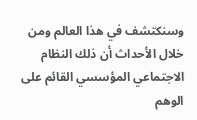وسنكتشف في هذا العالم ومن خلال الأحداث أن ذلك النظام الاجتماعي المؤسسي القائم على الوهم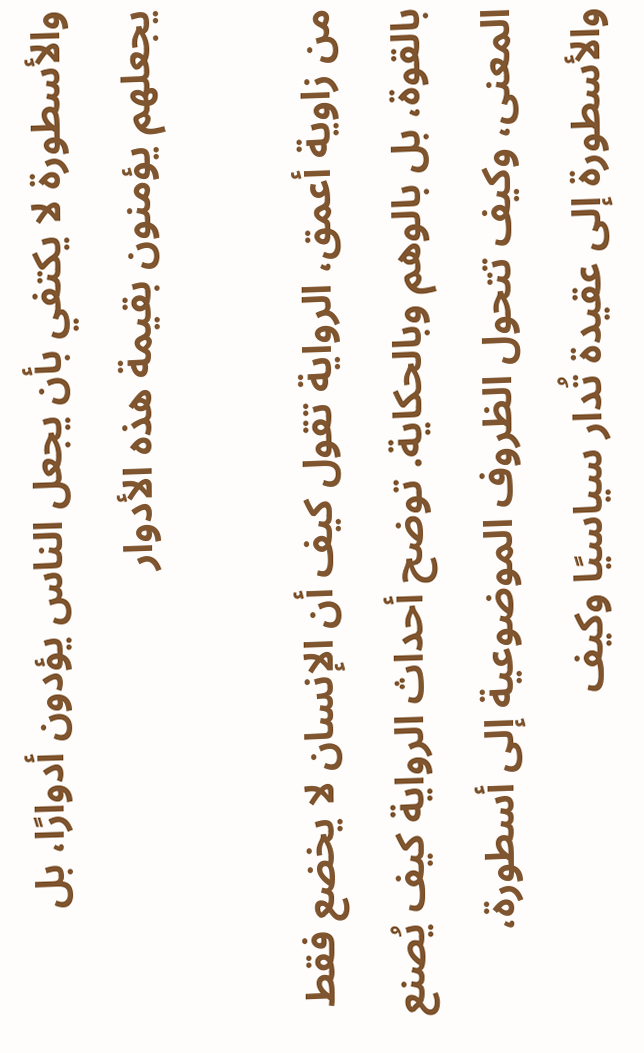والأسطورة لا يكتفي بأن يجعل الناس يؤدون أدوارًا، بل يجعلهم يؤمنون بقيمة هذه الأدوار

من زاوية أعمق، الرواية تقول كيف أن الإنسان لا يخضع فقط بالقوة، بل بالوهم وبالحكاية. توضح أحداث الرواية كيف يُصنع المعنى، وكيف تتحول الظروف الموضوعية إلى أسطورة، والأسطورة إلى عقيدة تُدار سياسيًا وكيف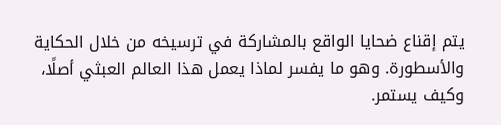يتم إقناع ضحايا الواقع بالمشاركة في ترسيخه من خلال الحكاية والأسطورة. وهو ما يفسر لماذا يعمل هذا العالم العبثي أصلًا، وكيف يستمر.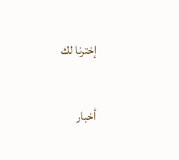إخترنا لك

أخبار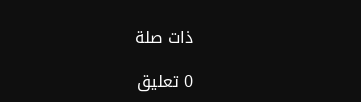ذات صلة

0 تعليق